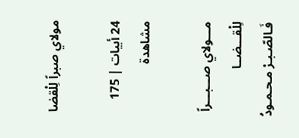مولاي صبراً لِلْقضا

24 أبيات | 175 مشاهدة

مـــولاي صـــبـــراً لِلْقـــضــا
فَـالصّـبـرْ مـحـمـودُ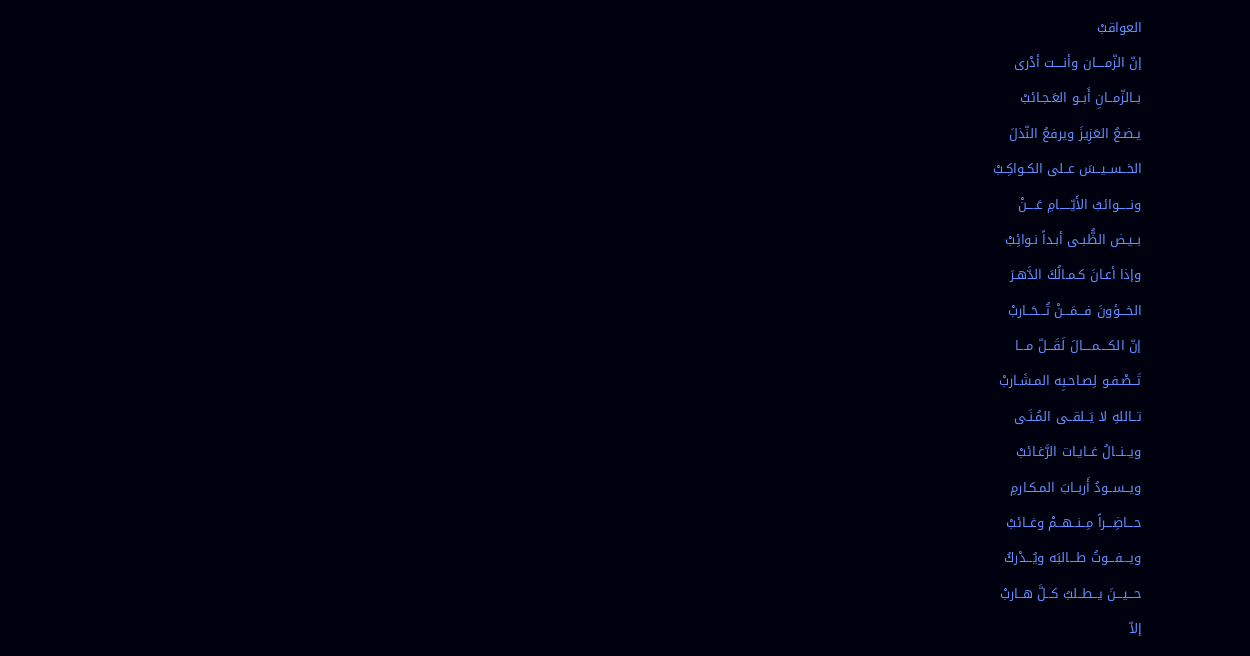العواقبْ
إنّ الزّمــــان وأنــــت أدْرى
بــالزّمــانِ أَبــو العَـجـائبْ
يـضـعُ العَزِيزَ ويرفعُ النّذلَ
الخــســيــسَ عــلى الكـواكِـبْ
ونـــــوائبُ الأَيّـــــامِ عَــــنْ
بــيـض الظُّبـى أبـداً نـوائِبْ
وإذا أعـانَ كـمـالُكَ الدَّهـرَ
الخـــؤونَ فـــمَـــنْ تُـــحَــاربْ
إنّ الكــــمــــالَ لَقَـــلّ مـــا
تَــصْـفـو لِصـاحـبِه المـشَـاربْ
تــاللهِ لا يَــلقــى المُـنَـى
ويــنــالُ غــايـات الرَّغـائبْ
ويــســودُ أَربــابَ المـكـارمِ
حـــاضِـــراً مِــنــهــمْ وغــائبْ
ويـــفـــوتُ طـــالبَه ويُـــدْركُ
حـــيـــنَ يــطــلبُ كــلَّ هــاربْ
إلاّ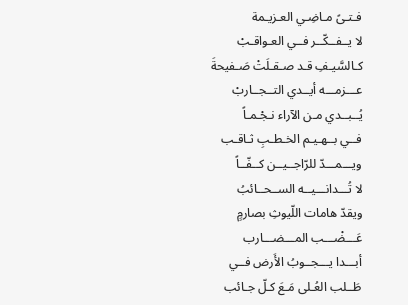فـتـىً مـاضِـي العـزيـمة
لا يــفــكّــر فــي العـواقـبْ
كـالسَّيـفِ قـد صـقـلَتْ صَـفيحةَ
عـــزمـــه أيــدي التــجــاربْ
يُــبــدي مـن الآراء نـجْـمـاً
فــي بــهـيـم الخـطـبِ ثـاقـب
ويـــمـــدّ للرّاجــيــن كــفّــاً
لا تُـــدانـــيــه الســحــائبُ
ويقدّ هامات اللّيوثِ بصارمٍ
عَـــضْـــب المـــضـــارب
أبـــدا يـــجــوبُ الأَرض فــي
طَــلب العُـلى مَـعَ كـلّ جـائب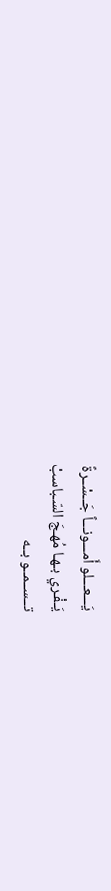يَـــعـــلو أَمـــونـــاً جَــسْــرةً
يَـفْـري بـهـا مُهـجَ السّـباسبْ
تــســمــو بــه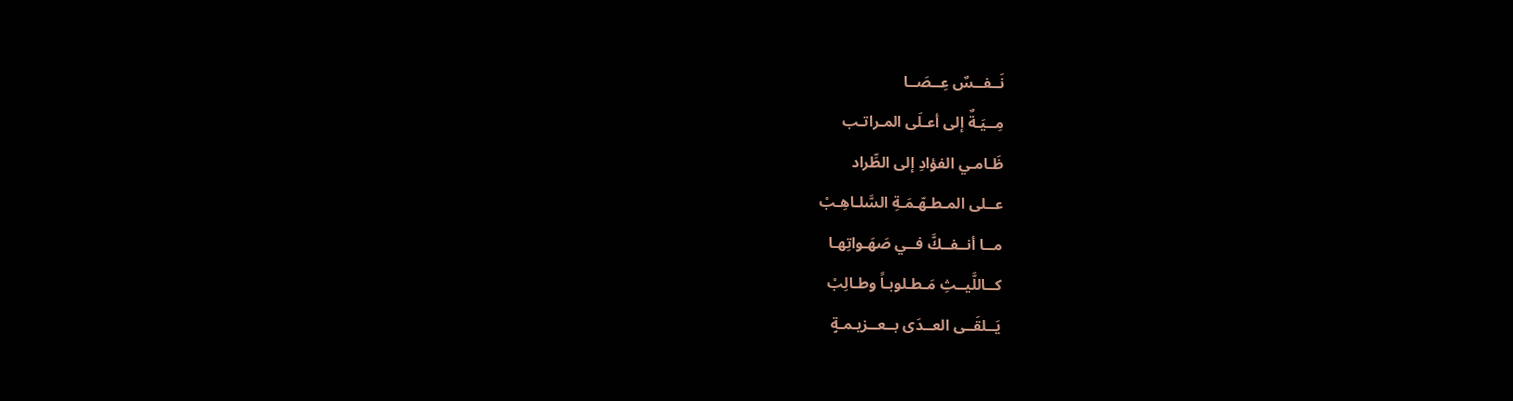نَــفــسٌ عِــصَــا
مِــيَـةٌ إلى أعـلَى المـراتـب
ظَـامـي الفؤادِ إلى الطِّراد
عــلى المـطـهّـمَـةِ السَّلـاهِـبْ
مــا أنــفــكَّ فــي صَهَـواتِهـا
كــاللَّيــثِ مَـطـلوبـاً وطـالِبْ
يَــلقَــى العــدَى بــعــزيـمـةٍ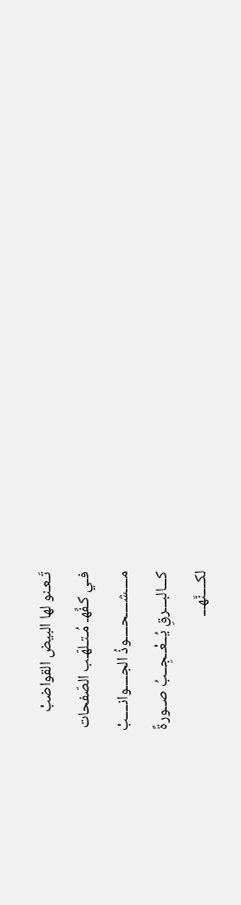تَـعـنو لها البيض القواضبْ
فـي كـفِّهـ مُـتـلهّـب الصّفحات
مــــشــــحــــوذُ الجــــوانــــبْ
كـــالبـــرقِ يُــعْــجِــبُ صــورةً
لكــــنَّهـــ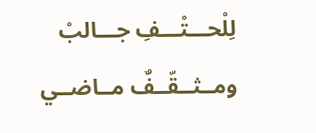لِلْحـــتْـــفِ جـــالبْ
ومــثــقّــفٌ مــاضــي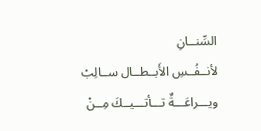السِّنــانِ
لأنــفُــسِ الأَبــطــال ســالِبْ
ويـــراعَـــةٌ تـــأتـــيــكَ مِــنْ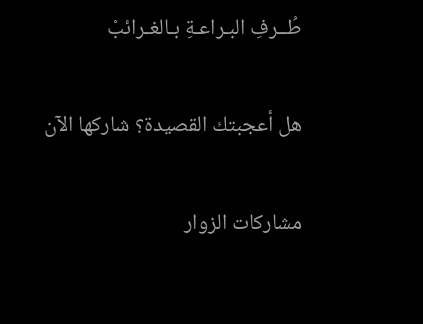طُــرفِ البـراعـةِ بـالغـرائبْ

هل أعجبتك القصيدة؟ شاركها الآن

مشاركات الزوار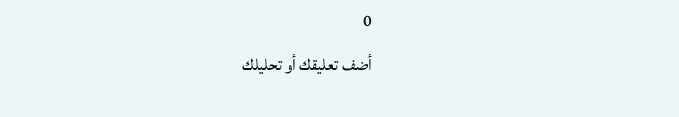0
أضف تعليقك أو تحليلك